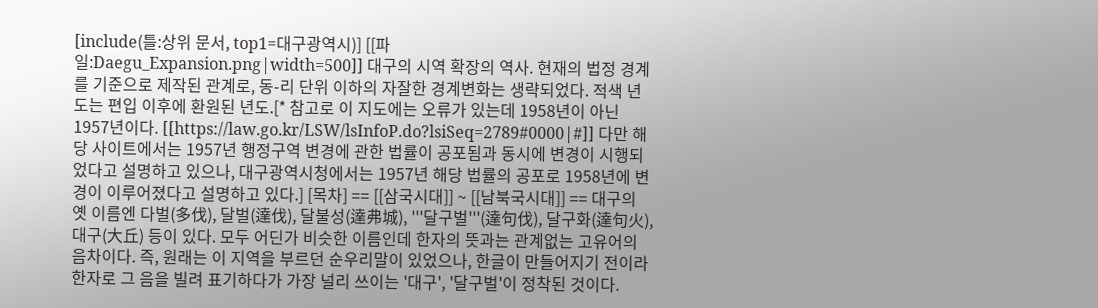[include(틀:상위 문서, top1=대구광역시)] [[파일:Daegu_Expansion.png|width=500]] 대구의 시역 확장의 역사. 현재의 법정 경계를 기준으로 제작된 관계로, 동-리 단위 이하의 자잘한 경계변화는 생략되었다. 적색 년도는 편입 이후에 환원된 년도.[* 참고로 이 지도에는 오류가 있는데 1958년이 아닌 1957년이다. [[https://law.go.kr/LSW/lsInfoP.do?lsiSeq=2789#0000|#]] 다만 해당 사이트에서는 1957년 행정구역 변경에 관한 법률이 공포됨과 동시에 변경이 시행되었다고 설명하고 있으나, 대구광역시청에서는 1957년 해당 법률의 공포로 1958년에 변경이 이루어졌다고 설명하고 있다.] [목차] == [[삼국시대]] ~ [[남북국시대]] == 대구의 옛 이름엔 다벌(多伐), 달벌(達伐), 달불성(達弗城), '''달구벌'''(達句伐), 달구화(達句火), 대구(大丘) 등이 있다. 모두 어딘가 비슷한 이름인데 한자의 뜻과는 관계없는 고유어의 음차이다. 즉, 원래는 이 지역을 부르던 순우리말이 있었으나, 한글이 만들어지기 전이라 한자로 그 음을 빌려 표기하다가 가장 널리 쓰이는 '대구', '달구벌'이 정착된 것이다.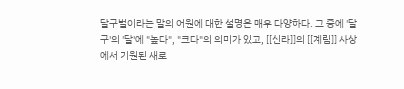달구벌이라는 말의 어원에 대한 설명은 매우 다양하다. 그 중에 '달구'의 '달'에 "높다", "크다"의 의미가 있고, [[신라]]의 [[계림]] 사상에서 기원된 새로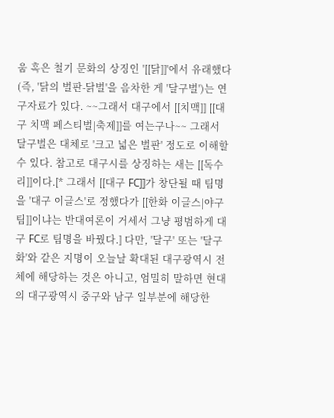움 혹은 철기 문화의 상징인 '[[닭]]'에서 유래했다(즉, '닭의 벌판-닭벌'을 음차한 게 '달구벌')는 연구자료가 있다. ~~그래서 대구에서 [[치맥]] [[대구 치맥 페스티벌|축제]]를 여는구나~~ 그래서 달구벌은 대체로 '크고 넓은 벌판' 정도로 이해할수 있다. 참고로 대구시를 상징하는 새는 [[독수리]]이다.[* 그래서 [[대구 FC]]가 창단될 때 팀명을 '대구 이글스'로 정했다가 [[한화 이글스|야구팀]]이냐는 반대여론이 거세서 그냥 평범하게 대구 FC로 팀명을 바꿨다.] 다만, '달구' 또는 '달구화'와 같은 지명이 오늘날 확대된 대구광역시 전체에 해당하는 것은 아니고, 엄밀히 말하면 현대의 대구광역시 중구와 남구 일부분에 해당한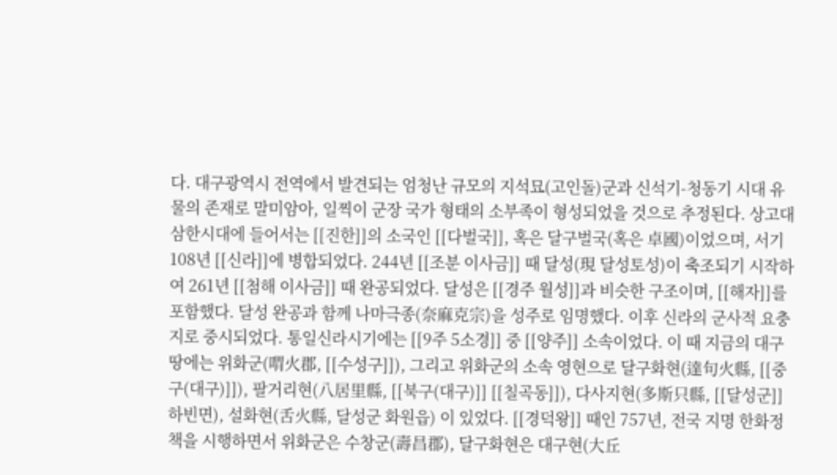다. 대구광역시 전역에서 발견되는 엄청난 규모의 지석묘(고인돌)군과 신석기-청동기 시대 유물의 존재로 말미암아, 일찍이 군장 국가 형태의 소부족이 형성되었을 것으로 추정된다. 상고대 삼한시대에 들어서는 [[진한]]의 소국인 [[다벌국]], 혹은 달구벌국(혹은 卓國)이었으며, 서기 108년 [[신라]]에 병합되었다. 244년 [[조분 이사금]] 때 달성(現 달성토성)이 축조되기 시작하여 261년 [[첨해 이사금]] 때 완공되었다. 달성은 [[경주 월성]]과 비슷한 구조이며, [[해자]]를 포함했다. 달성 완공과 함께 나마극종(奈麻克宗)을 성주로 임명했다. 이후 신라의 군사적 요충지로 중시되었다. 통일신라시기에는 [[9주 5소경]] 중 [[양주]] 소속이었다. 이 때 지금의 대구 땅에는 위화군(喟火郡, [[수성구]]), 그리고 위화군의 소속 영현으로 달구화현(達句火縣, [[중구(대구)]]), 팔거리현(八居里縣, [[북구(대구)]] [[칠곡동]]), 다사지현(多斯只縣, [[달성군]] 하빈면), 설화현(舌火縣, 달성군 화원읍) 이 있었다. [[경덕왕]] 때인 757년, 전국 지명 한화정책을 시행하면서 위화군은 수창군(壽昌郡), 달구화현은 대구현(大丘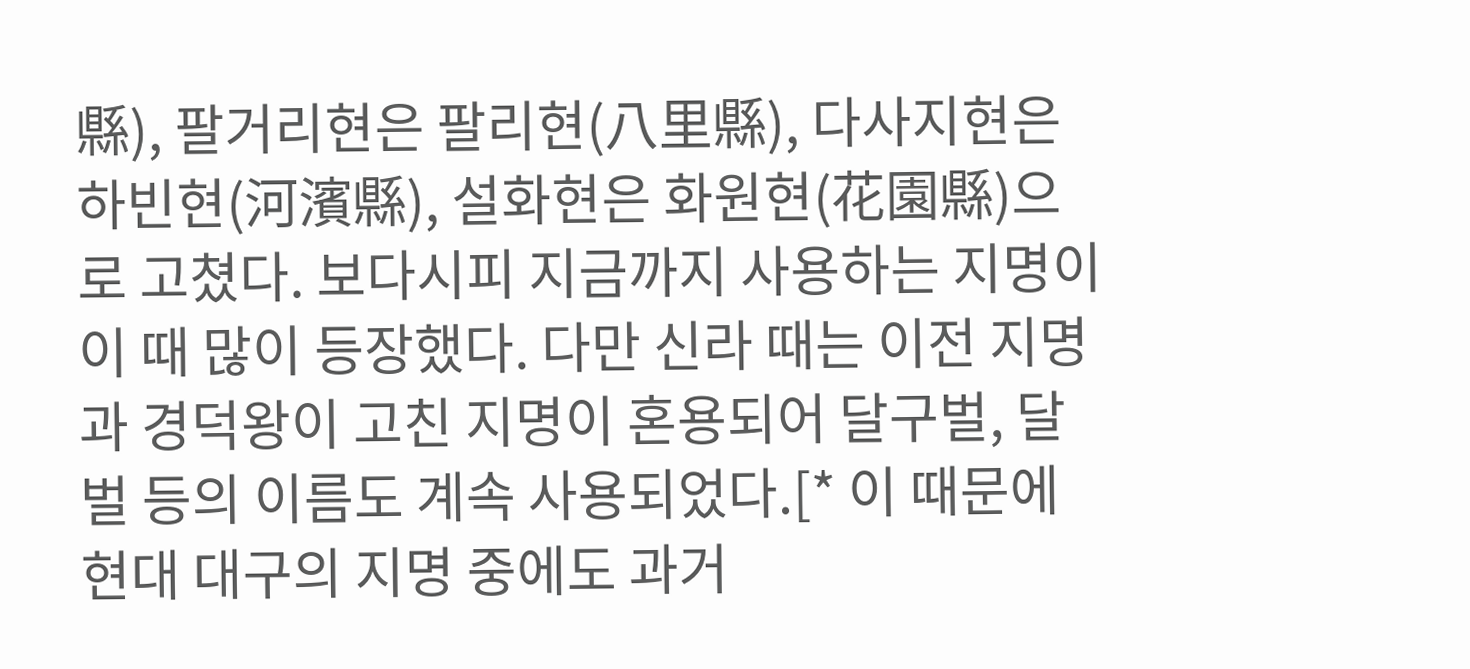縣), 팔거리현은 팔리현(八里縣), 다사지현은 하빈현(河濱縣), 설화현은 화원현(花園縣)으로 고쳤다. 보다시피 지금까지 사용하는 지명이 이 때 많이 등장했다. 다만 신라 때는 이전 지명과 경덕왕이 고친 지명이 혼용되어 달구벌, 달벌 등의 이름도 계속 사용되었다.[* 이 때문에 현대 대구의 지명 중에도 과거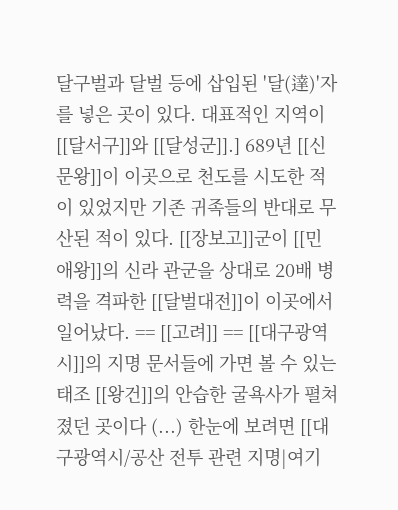달구벌과 달벌 등에 삽입된 '달(達)'자를 넣은 곳이 있다. 대표적인 지역이 [[달서구]]와 [[달성군]].] 689년 [[신문왕]]이 이곳으로 천도를 시도한 적이 있었지만 기존 귀족들의 반대로 무산된 적이 있다. [[장보고]]군이 [[민애왕]]의 신라 관군을 상대로 20배 병력을 격파한 [[달벌대전]]이 이곳에서 일어났다. == [[고려]] == [[대구광역시]]의 지명 문서들에 가면 볼 수 있는 태조 [[왕건]]의 안습한 굴욕사가 펼쳐졌던 곳이다 (...) 한눈에 보려면 [[대구광역시/공산 전투 관련 지명|여기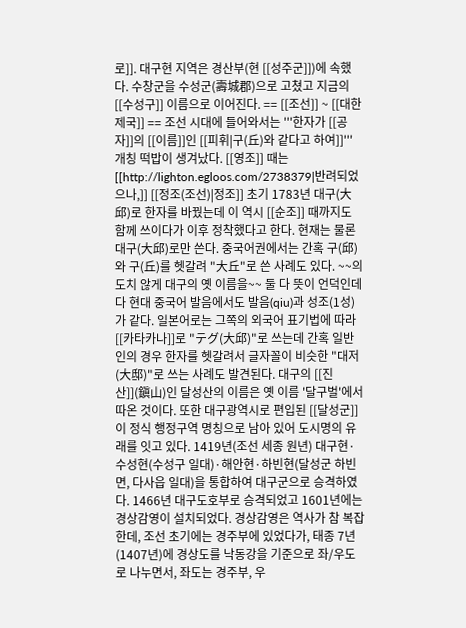로]]. 대구현 지역은 경산부(현 [[성주군]])에 속했다. 수창군을 수성군(壽城郡)으로 고쳤고 지금의 [[수성구]] 이름으로 이어진다. == [[조선]] ~ [[대한제국]] == 조선 시대에 들어와서는 '''한자가 [[공자]]의 [[이름]]인 [[피휘|구(丘)와 같다고 하여]]''' 개칭 떡밥이 생겨났다. [[영조]] 때는 [[http://lighton.egloos.com/2738379|반려되었으나,]] [[정조(조선)|정조]] 초기 1783년 대구(大邱)로 한자를 바꿨는데 이 역시 [[순조]] 때까지도 함께 쓰이다가 이후 정착했다고 한다. 현재는 물론 대구(大邱)로만 쓴다. 중국어권에서는 간혹 구(邱)와 구(丘)를 헷갈려 "大丘"로 쓴 사례도 있다. ~~의도치 않게 대구의 옛 이름을~~ 둘 다 뜻이 언덕인데다 현대 중국어 발음에서도 발음(qiu)과 성조(1성)가 같다. 일본어로는 그쪽의 외국어 표기법에 따라 [[카타카나]]로 "テグ(大邱)"로 쓰는데 간혹 일반인의 경우 한자를 헷갈려서 글자꼴이 비슷한 "대저(大邸)"로 쓰는 사례도 발견된다. 대구의 [[진산]](鎭山)인 달성산의 이름은 옛 이름 '달구벌'에서 따온 것이다. 또한 대구광역시로 편입된 [[달성군]]이 정식 행정구역 명칭으로 남아 있어 도시명의 유래를 잇고 있다. 1419년(조선 세종 원년) 대구현·수성현(수성구 일대)·해안현·하빈현(달성군 하빈면, 다사읍 일대)을 통합하여 대구군으로 승격하였다. 1466년 대구도호부로 승격되었고 1601년에는 경상감영이 설치되었다. 경상감영은 역사가 참 복잡한데, 조선 초기에는 경주부에 있었다가, 태종 7년(1407년)에 경상도를 낙동강을 기준으로 좌/우도로 나누면서, 좌도는 경주부, 우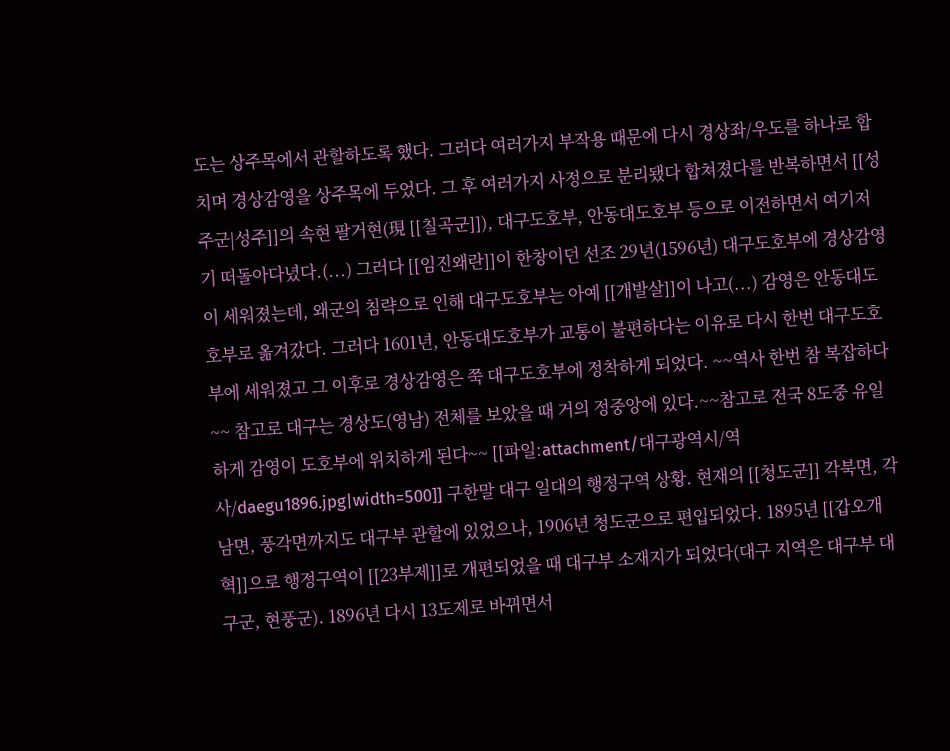도는 상주목에서 관할하도록 했다. 그러다 여러가지 부작용 때문에 다시 경상좌/우도를 하나로 합치며 경상감영을 상주목에 두었다. 그 후 여러가지 사정으로 분리됐다 합쳐졌다를 반복하면서 [[성주군|성주]]의 속현 팔거현(現 [[칠곡군]]), 대구도호부, 안동대도호부 등으로 이전하면서 여기저기 떠돌아다녔다.(...) 그러다 [[임진왜란]]이 한창이던 선조 29년(1596년) 대구도호부에 경상감영이 세워졌는데, 왜군의 침략으로 인해 대구도호부는 아예 [[개발살]]이 나고(...) 감영은 안동대도호부로 옮겨갔다. 그러다 1601년, 안동대도호부가 교통이 불편하다는 이유로 다시 한번 대구도호부에 세워졌고 그 이후로 경상감영은 쭉 대구도호부에 정착하게 되었다. ~~역사 한번 참 복잡하다~~ 참고로 대구는 경상도(영남) 전체를 보았을 때 거의 정중앙에 있다.~~참고로 전국 8도중 유일하게 감영이 도호부에 위치하게 된다~~ [[파일:attachment/대구광역시/역사/daegu1896.jpg|width=500]] 구한말 대구 일대의 행정구역 상황. 현재의 [[청도군]] 각북면, 각남면, 풍각면까지도 대구부 관할에 있었으나, 1906년 청도군으로 편입되었다. 1895년 [[갑오개혁]]으로 행정구역이 [[23부제]]로 개편되었을 때 대구부 소재지가 되었다(대구 지역은 대구부 대구군, 현풍군). 1896년 다시 13도제로 바뀌면서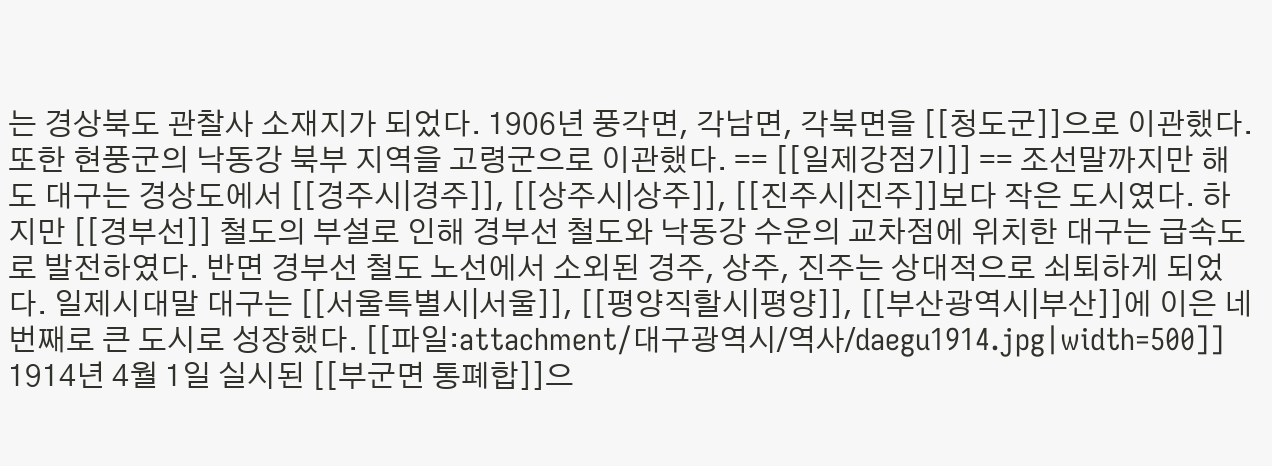는 경상북도 관찰사 소재지가 되었다. 1906년 풍각면, 각남면, 각북면을 [[청도군]]으로 이관했다. 또한 현풍군의 낙동강 북부 지역을 고령군으로 이관했다. == [[일제강점기]] == 조선말까지만 해도 대구는 경상도에서 [[경주시|경주]], [[상주시|상주]], [[진주시|진주]]보다 작은 도시였다. 하지만 [[경부선]] 철도의 부설로 인해 경부선 철도와 낙동강 수운의 교차점에 위치한 대구는 급속도로 발전하였다. 반면 경부선 철도 노선에서 소외된 경주, 상주, 진주는 상대적으로 쇠퇴하게 되었다. 일제시대말 대구는 [[서울특별시|서울]], [[평양직할시|평양]], [[부산광역시|부산]]에 이은 네 번째로 큰 도시로 성장했다. [[파일:attachment/대구광역시/역사/daegu1914.jpg|width=500]] 1914년 4월 1일 실시된 [[부군면 통폐합]]으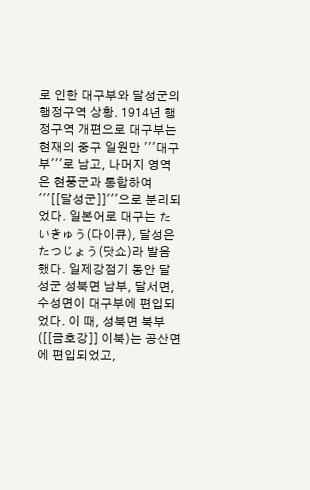로 인한 대구부와 달성군의 행정구역 상황. 1914년 행정구역 개편으로 대구부는 현재의 중구 일원만 '''대구부'''로 남고, 나머지 영역은 현풍군과 통합하여 '''[[달성군]]'''으로 분리되었다. 일본어로 대구는 たいきゅう(다이큐), 달성은 たつじょう(닷쇼)라 발음했다. 일제강점기 동안 달성군 성북면 남부, 달서면, 수성면이 대구부에 편입되었다. 이 때, 성북면 북부([[금호강]] 이북)는 공산면에 편입되었고,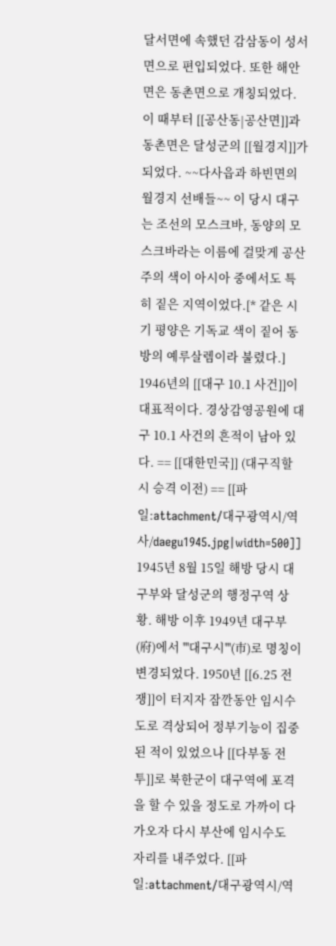달서면에 속했던 감삼동이 성서면으로 편입되었다. 또한 해안면은 동촌면으로 개칭되었다. 이 때부터 [[공산동|공산면]]과 동촌면은 달성군의 [[월경지]]가 되었다. ~~다사읍과 하빈면의 월경지 선배들~~ 이 당시 대구는 조선의 모스크바, 동양의 모스크바라는 이름에 걸맞게 공산주의 색이 아시아 중에서도 특히 짙은 지역이었다.[* 같은 시기 평양은 기독교 색이 짙어 동방의 예루살렘이라 불렸다.] 1946년의 [[대구 10.1 사건]]이 대표적이다. 경상감영공원에 대구 10.1 사건의 흔적이 남아 있다. == [[대한민국]] (대구직할시 승격 이전) == [[파일:attachment/대구광역시/역사/daegu1945.jpg|width=500]] 1945년 8월 15일 해방 당시 대구부와 달성군의 행정구역 상황. 해방 이후 1949년 대구부(府)에서 '''대구시'''(市)로 명칭이 변경되었다. 1950년 [[6.25 전쟁]]이 터지자 잠깐동안 임시수도로 격상되어 정부기능이 집중된 적이 있었으나 [[다부동 전투]]로 북한군이 대구역에 포격을 할 수 있을 정도로 가까이 다가오자 다시 부산에 임시수도 자리를 내주었다. [[파일:attachment/대구광역시/역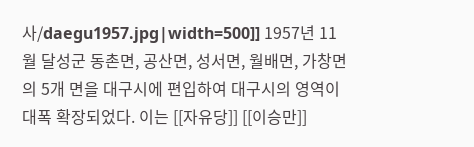사/daegu1957.jpg|width=500]] 1957년 11월 달성군 동촌면, 공산면, 성서면, 월배면, 가창면의 5개 면을 대구시에 편입하여 대구시의 영역이 대폭 확장되었다. 이는 [[자유당]] [[이승만]]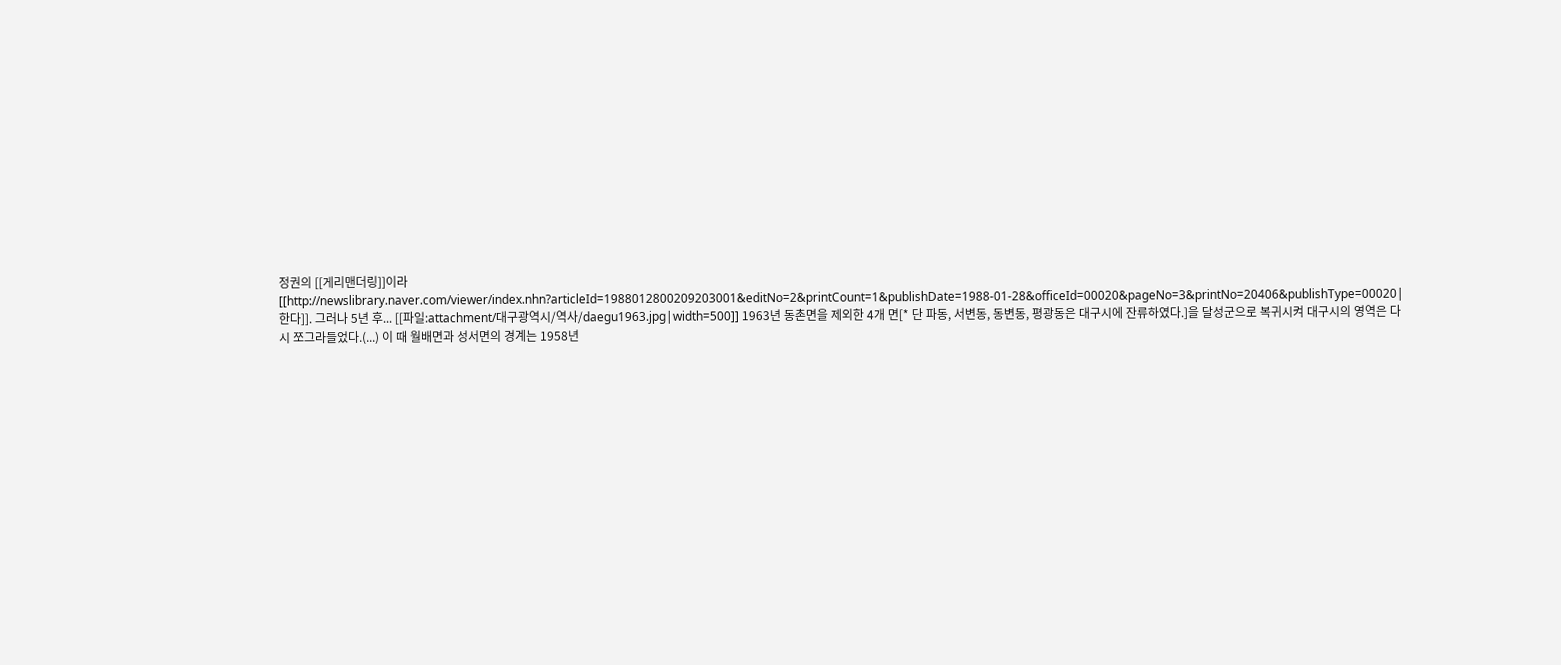정권의 [[게리맨더링]]이라 [[http://newslibrary.naver.com/viewer/index.nhn?articleId=1988012800209203001&editNo=2&printCount=1&publishDate=1988-01-28&officeId=00020&pageNo=3&printNo=20406&publishType=00020|한다]]. 그러나 5년 후... [[파일:attachment/대구광역시/역사/daegu1963.jpg|width=500]] 1963년 동촌면을 제외한 4개 면[* 단 파동, 서변동, 동변동, 평광동은 대구시에 잔류하였다.]을 달성군으로 복귀시켜 대구시의 영역은 다시 쪼그라들었다.(...) 이 때 월배면과 성서면의 경계는 1958년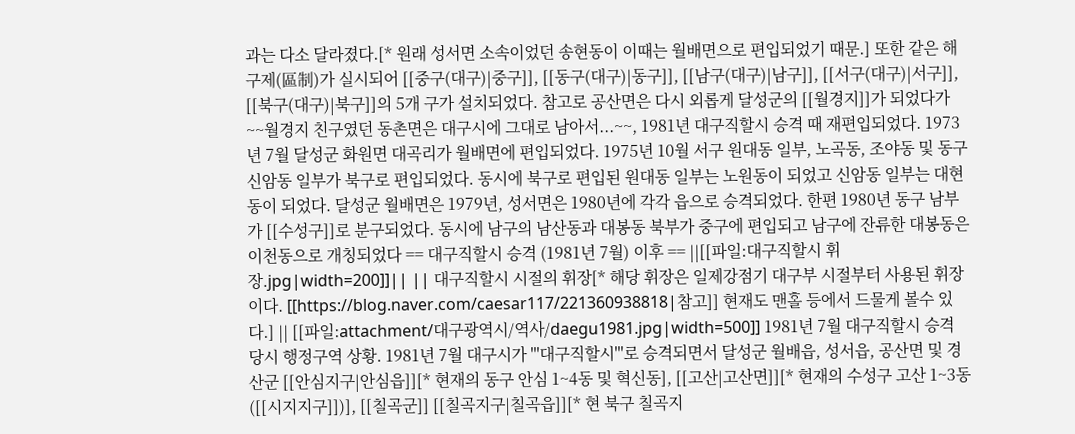과는 다소 달라졌다.[* 원래 성서면 소속이었던 송현동이 이때는 월배면으로 편입되었기 때문.] 또한 같은 해 구제(區制)가 실시되어 [[중구(대구)|중구]], [[동구(대구)|동구]], [[남구(대구)|남구]], [[서구(대구)|서구]], [[북구(대구)|북구]]의 5개 구가 설치되었다. 참고로 공산면은 다시 외롭게 달성군의 [[월경지]]가 되었다가 ~~월경지 친구였던 동촌면은 대구시에 그대로 남아서...~~, 1981년 대구직할시 승격 때 재편입되었다. 1973년 7월 달성군 화원면 대곡리가 월배면에 편입되었다. 1975년 10월 서구 원대동 일부, 노곡동, 조야동 및 동구 신암동 일부가 북구로 편입되었다. 동시에 북구로 편입된 원대동 일부는 노원동이 되었고 신암동 일부는 대현동이 되었다. 달성군 월배면은 1979년, 성서면은 1980년에 각각 읍으로 승격되었다. 한편 1980년 동구 남부가 [[수성구]]로 분구되었다. 동시에 남구의 남산동과 대봉동 북부가 중구에 편입되고 남구에 잔류한 대봉동은 이천동으로 개칭되었다 == 대구직할시 승격 (1981년 7월) 이후 == ||[[파일:대구직할시 휘장.jpg|width=200]]|| || 대구직할시 시절의 휘장[* 해당 휘장은 일제강점기 대구부 시절부터 사용된 휘장이다. [[https://blog.naver.com/caesar117/221360938818|참고]] 현재도 맨홀 등에서 드물게 볼수 있다.] || [[파일:attachment/대구광역시/역사/daegu1981.jpg|width=500]] 1981년 7월 대구직할시 승격 당시 행정구역 상황. 1981년 7월 대구시가 '''대구직할시'''로 승격되면서 달성군 월배읍, 성서읍, 공산면 및 경산군 [[안심지구|안심읍]][* 현재의 동구 안심 1~4동 및 혁신동], [[고산|고산면]][* 현재의 수성구 고산 1~3동([[시지지구]])], [[칠곡군]] [[칠곡지구|칠곡읍]][* 현 북구 칠곡지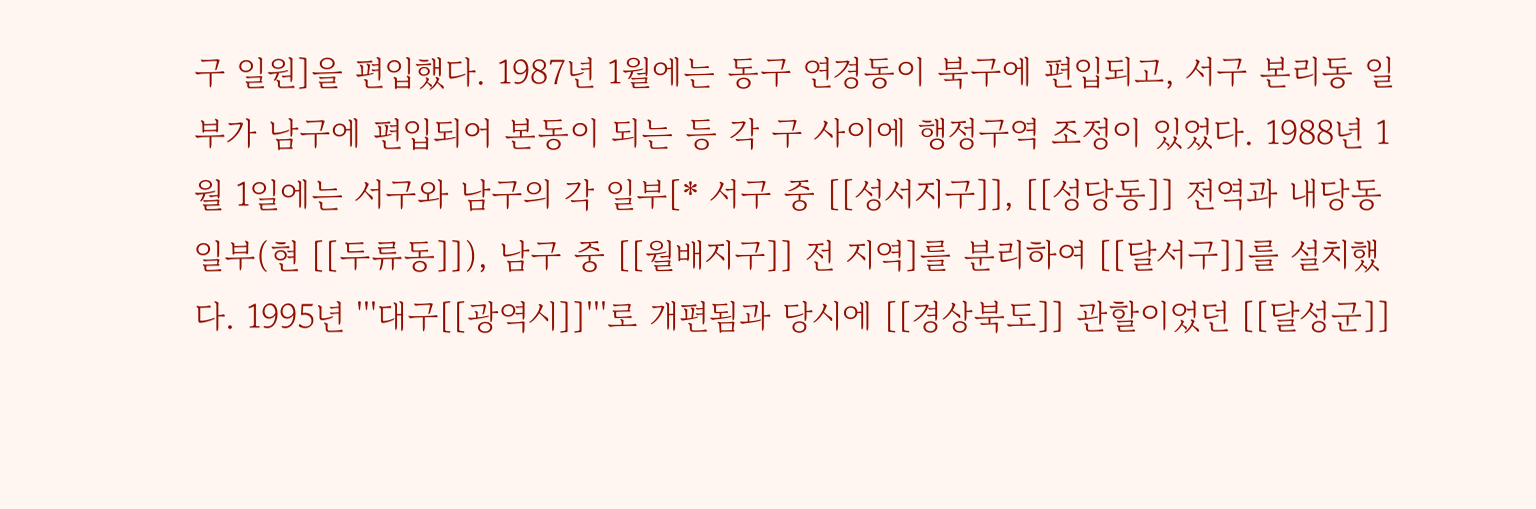구 일원]을 편입했다. 1987년 1월에는 동구 연경동이 북구에 편입되고, 서구 본리동 일부가 남구에 편입되어 본동이 되는 등 각 구 사이에 행정구역 조정이 있었다. 1988년 1월 1일에는 서구와 남구의 각 일부[* 서구 중 [[성서지구]], [[성당동]] 전역과 내당동 일부(현 [[두류동]]), 남구 중 [[월배지구]] 전 지역]를 분리하여 [[달서구]]를 설치했다. 1995년 '''대구[[광역시]]'''로 개편됨과 당시에 [[경상북도]] 관할이었던 [[달성군]]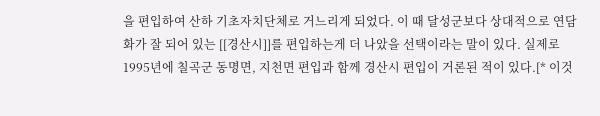을 편입하여 산하 기초자치단체로 거느리게 되었다. 이 때 달성군보다 상대적으로 연담화가 잘 되어 있는 [[경산시]]를 편입하는게 더 나았을 선택이라는 말이 있다. 실제로 1995년에 칠곡군 동명면, 지천면 편입과 함께 경산시 편입이 거론된 적이 있다.[* 이것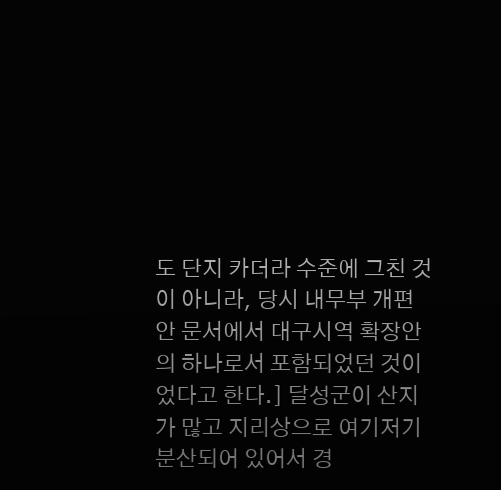도 단지 카더라 수준에 그친 것이 아니라, 당시 내무부 개편안 문서에서 대구시역 확장안의 하나로서 포함되었던 것이었다고 한다.] 달성군이 산지가 많고 지리상으로 여기저기 분산되어 있어서 경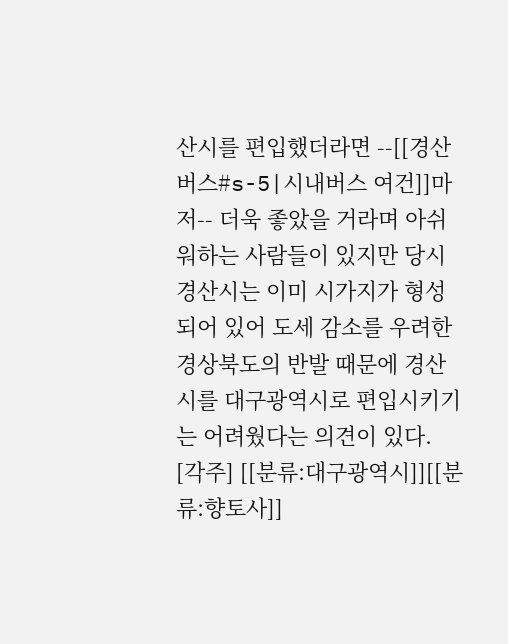산시를 편입했더라면 --[[경산버스#s-5|시내버스 여건]]마저-- 더욱 좋았을 거라며 아쉬워하는 사람들이 있지만 당시 경산시는 이미 시가지가 형성되어 있어 도세 감소를 우려한 경상북도의 반발 때문에 경산시를 대구광역시로 편입시키기는 어려웠다는 의견이 있다. [각주] [[분류:대구광역시]][[분류:향토사]]